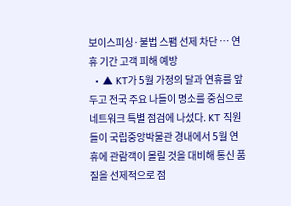보이스피싱·불법 스팸 선제 차단 … 연휴 기간 고객 피해 예방
  • ▲ KT가 5월 가정의 달과 연휴를 앞두고 전국 주요 나들이 명소를 중심으로 네트워크 특별 점검에 나섰다. KT 직원들이 국립중앙박물관 경내에서 5월 연휴에 관람객이 몰릴 것을 대비해 통신 품질을 선제적으로 점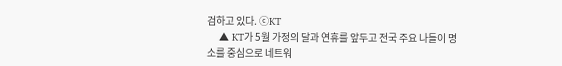검하고 있다. ⓒKT
    ▲ KT가 5월 가정의 달과 연휴를 앞두고 전국 주요 나들이 명소를 중심으로 네트워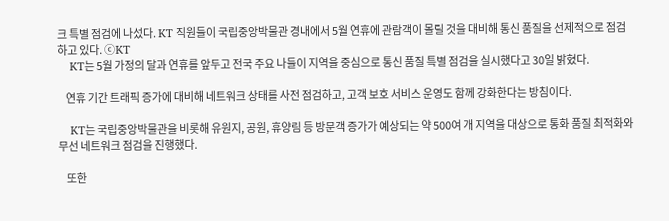크 특별 점검에 나섰다. KT 직원들이 국립중앙박물관 경내에서 5월 연휴에 관람객이 몰릴 것을 대비해 통신 품질을 선제적으로 점검하고 있다. ⓒKT
    KT는 5월 가정의 달과 연휴를 앞두고 전국 주요 나들이 지역을 중심으로 통신 품질 특별 점검을 실시했다고 30일 밝혔다.

    연휴 기간 트래픽 증가에 대비해 네트워크 상태를 사전 점검하고, 고객 보호 서비스 운영도 함께 강화한다는 방침이다.

    KT는 국립중앙박물관을 비롯해 유원지, 공원, 휴양림 등 방문객 증가가 예상되는 약 500여 개 지역을 대상으로 통화 품질 최적화와 무선 네트워크 점검을 진행했다.

    또한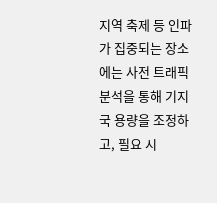지역 축제 등 인파가 집중되는 장소에는 사전 트래픽 분석을 통해 기지국 용량을 조정하고, 필요 시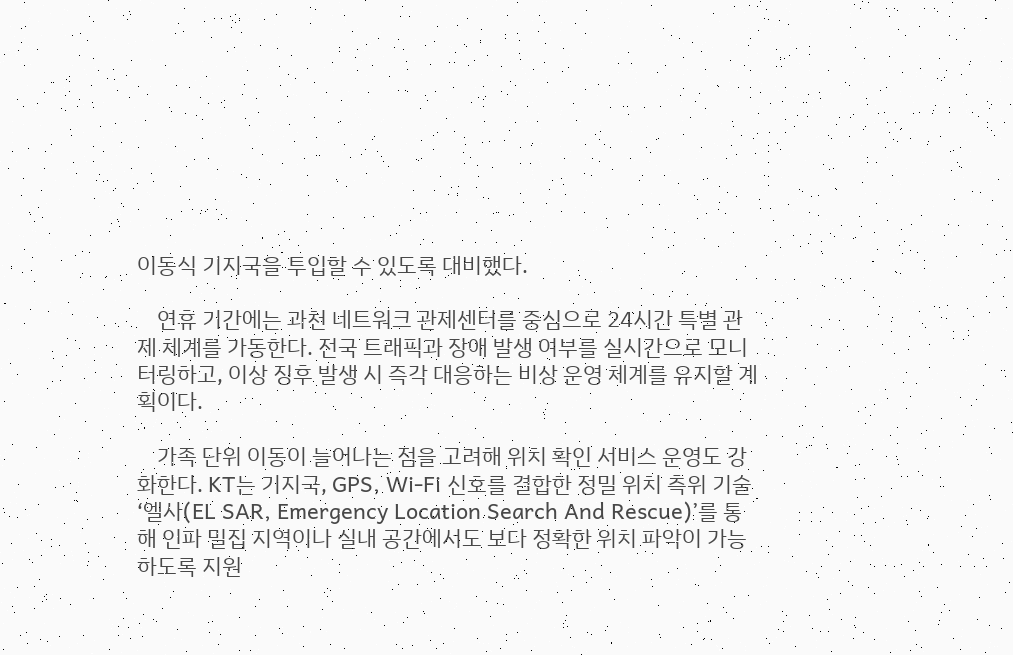이동식 기지국을 투입할 수 있도록 대비했다.

    연휴 기간에는 과천 네트워크 관제센터를 중심으로 24시간 특별 관제 체계를 가동한다. 전국 트래픽과 장애 발생 여부를 실시간으로 모니터링하고, 이상 징후 발생 시 즉각 대응하는 비상 운영 체계를 유지할 계획이다.

    가족 단위 이동이 늘어나는 점을 고려해 위치 확인 서비스 운영도 강화한다. KT는 기지국, GPS, Wi-Fi 신호를 결합한 정밀 위치 측위 기술 ‘엘사(EL SAR, Emergency Location Search And Rescue)’를 통해 인파 밀집 지역이나 실내 공간에서도 보다 정확한 위치 파악이 가능하도록 지원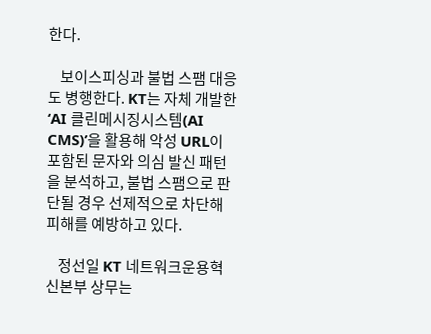한다.

    보이스피싱과 불법 스팸 대응도 병행한다. KT는 자체 개발한 ‘AI 클린메시징시스템(AI CMS)’을 활용해 악성 URL이 포함된 문자와 의심 발신 패턴을 분석하고, 불법 스팸으로 판단될 경우 선제적으로 차단해 피해를 예방하고 있다.

    정선일 KT 네트워크운용혁신본부 상무는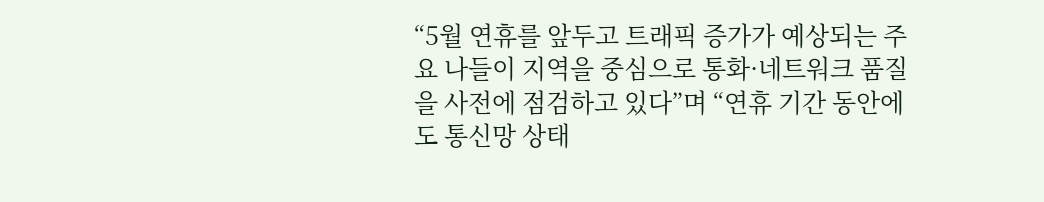“5월 연휴를 앞두고 트래픽 증가가 예상되는 주요 나들이 지역을 중심으로 통화·네트워크 품질을 사전에 점검하고 있다”며 “연휴 기간 동안에도 통신망 상태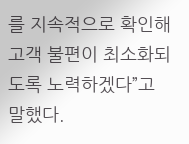를 지속적으로 확인해 고객 불편이 최소화되도록 노력하겠다”고 말했다.